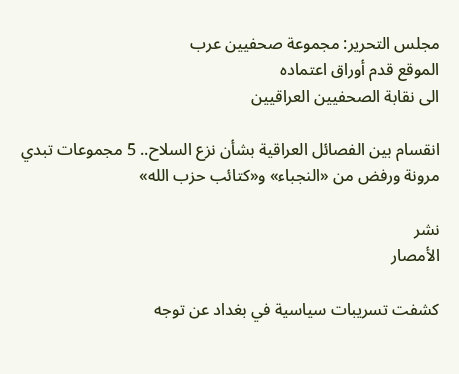مجلس التحرير: مجموعة صحفيين عرب
الموقع قدم أوراق اعتماده
الى نقابة الصحفيين العراقيين

انقسام بين الفصائل العراقية بشأن نزع السلاح.. 5 مجموعات تبدي مرونة ورفض من «النجباء» و«كتائب حزب الله»

نشر
الأمصار

كشفت تسريبات سياسية في بغداد عن توجه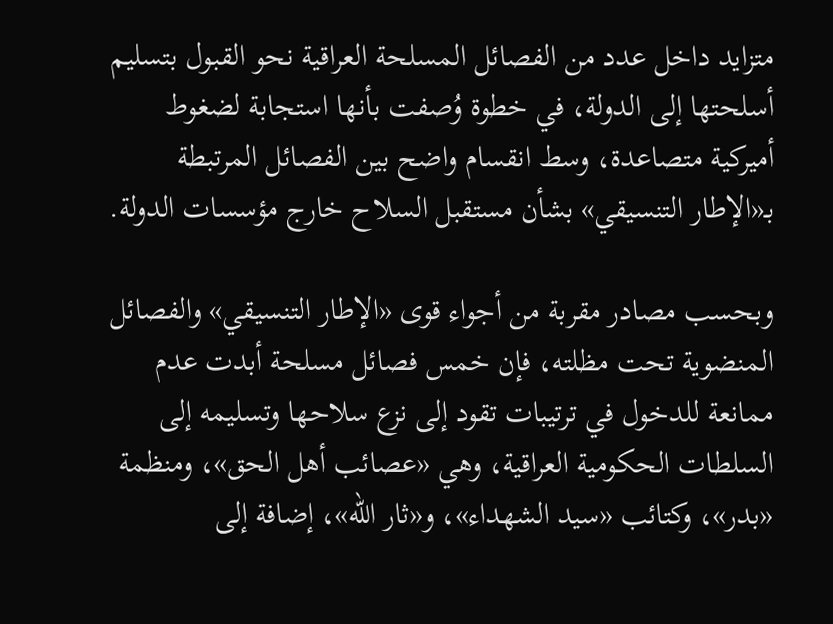متزايد داخل عدد من الفصائل المسلحة العراقية نحو القبول بتسليم أسلحتها إلى الدولة، في خطوة وُصفت بأنها استجابة لضغوط أميركية متصاعدة، وسط انقسام واضح بين الفصائل المرتبطة بـ«الإطار التنسيقي» بشأن مستقبل السلاح خارج مؤسسات الدولة.

وبحسب مصادر مقربة من أجواء قوى «الإطار التنسيقي» والفصائل المنضوية تحت مظلته، فإن خمس فصائل مسلحة أبدت عدم ممانعة للدخول في ترتيبات تقود إلى نزع سلاحها وتسليمه إلى السلطات الحكومية العراقية، وهي «عصائب أهل الحق»، ومنظمة «بدر»، وكتائب «سيد الشهداء»، و«ثار الله»، إضافة إلى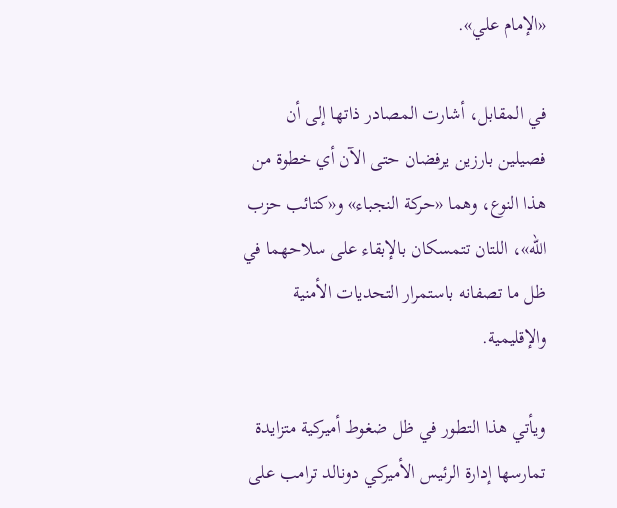«الإمام علي».

في المقابل، أشارت المصادر ذاتها إلى أن فصيلين بارزين يرفضان حتى الآن أي خطوة من هذا النوع، وهما «حركة النجباء» و«كتائب حزب الله»، اللتان تتمسكان بالإبقاء على سلاحهما في ظل ما تصفانه باستمرار التحديات الأمنية والإقليمية.

ويأتي هذا التطور في ظل ضغوط أميركية متزايدة تمارسها إدارة الرئيس الأميركي دونالد ترامب على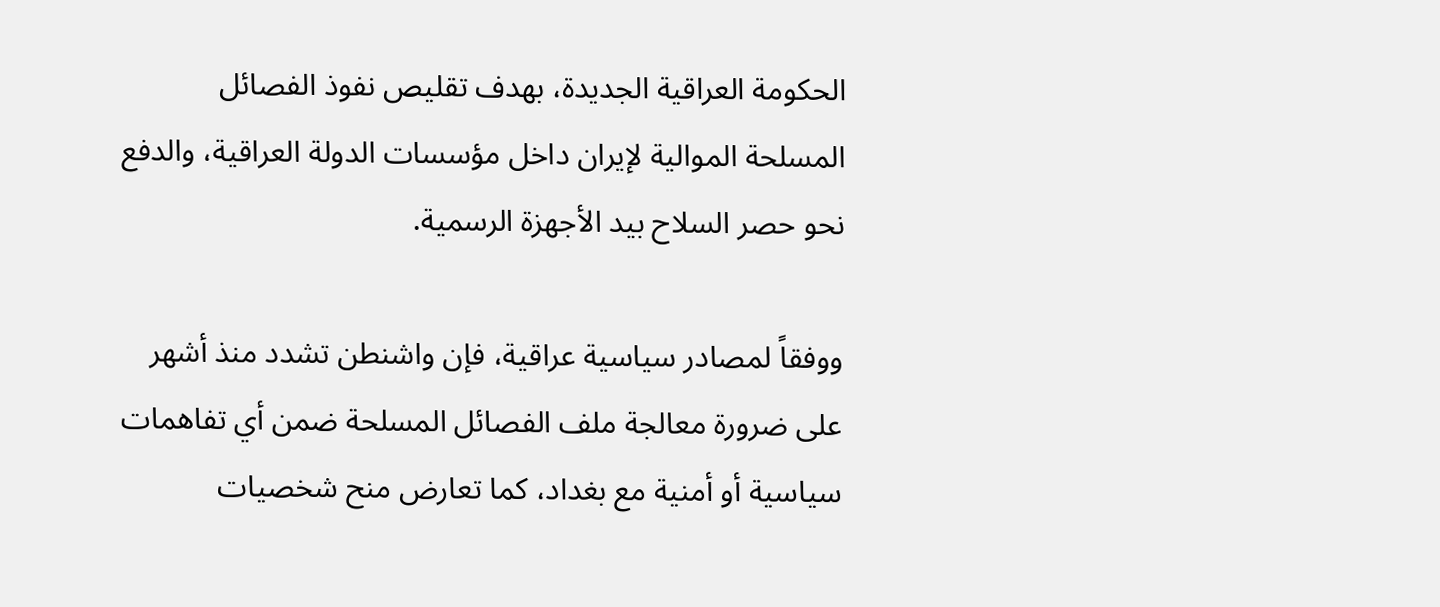الحكومة العراقية الجديدة، بهدف تقليص نفوذ الفصائل المسلحة الموالية لإيران داخل مؤسسات الدولة العراقية، والدفع نحو حصر السلاح بيد الأجهزة الرسمية.

ووفقاً لمصادر سياسية عراقية، فإن واشنطن تشدد منذ أشهر على ضرورة معالجة ملف الفصائل المسلحة ضمن أي تفاهمات سياسية أو أمنية مع بغداد، كما تعارض منح شخصيات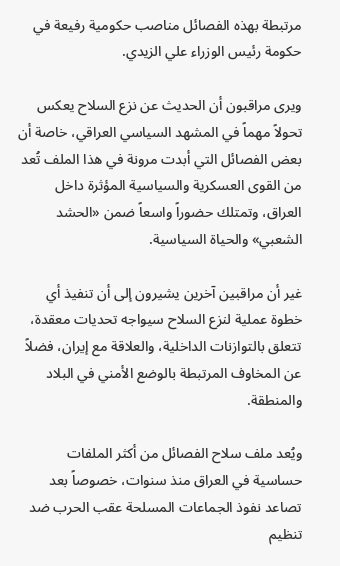مرتبطة بهذه الفصائل مناصب حكومية رفيعة في حكومة رئيس الوزراء علي الزيدي.

ويرى مراقبون أن الحديث عن نزع السلاح يعكس تحولاً مهماً في المشهد السياسي العراقي، خاصة أن بعض الفصائل التي أبدت مرونة في هذا الملف تُعد من القوى العسكرية والسياسية المؤثرة داخل العراق، وتمتلك حضوراً واسعاً ضمن «الحشد الشعبي» والحياة السياسية.

غير أن مراقبين آخرين يشيرون إلى أن تنفيذ أي خطوة عملية لنزع السلاح سيواجه تحديات معقدة، تتعلق بالتوازنات الداخلية، والعلاقة مع إيران، فضلاً عن المخاوف المرتبطة بالوضع الأمني في البلاد والمنطقة.

ويُعد ملف سلاح الفصائل من أكثر الملفات حساسية في العراق منذ سنوات، خصوصاً بعد تصاعد نفوذ الجماعات المسلحة عقب الحرب ضد تنظيم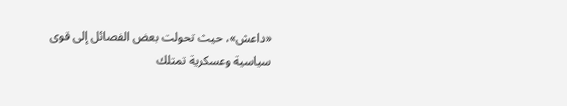«داعش»، حيث تحولت بعض الفصائل إلى قوى سياسية وعسكرية تمتلك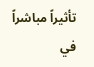تأثيراً مباشراً في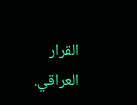القرار العراقي.